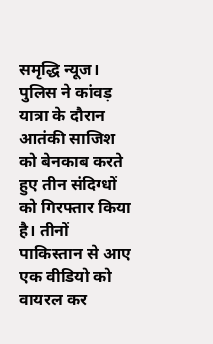समृद्धि न्यूज। पुलिस ने कांवड़ यात्रा के दौरान आतंकी साजिश को बेनकाब करते हुए तीन संदिग्धों को गिरफ्तार किया है। तीनों पाकिस्तान से आए एक वीडियो को वायरल कर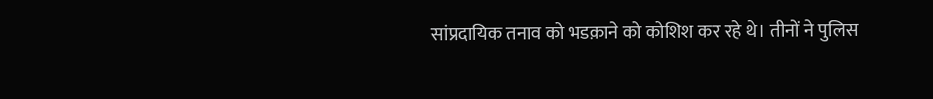सांप्रदायिक तनाव को भडक़ाने को कोशिश कर रहे थे। तीनों ने पुलिस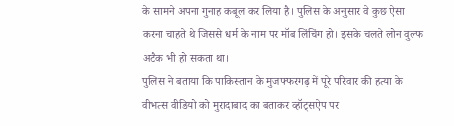के सामने अपना गुनाह कबूल कर लिया है। पुलिस के अनुसार वे कुछ ऐसा करना चाहते थे जिससे धर्म के नाम पर मॉब लिंचिंग हो। इसके चलते लोन वुल्फ अटैक भी हो सकता था।
पुलिस ने बताया कि पाकिस्तान के मुजफ्फरगढ़ में पूरे परिवार की हत्या के वीभत्स वीडियो को मुरादाबाद का बताकर व्हॉट्सऐप पर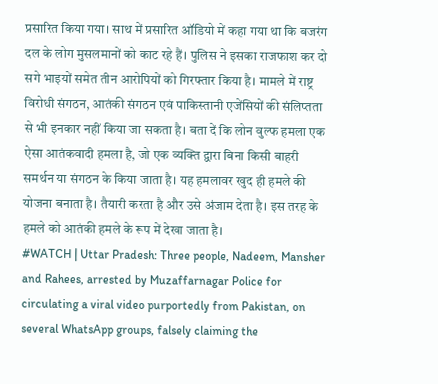प्रसारित किया गया। साथ में प्रसारित ऑडियो में कहा गया था कि बजरंग दल के लोग मुसलमानों को काट रहे हैं। पुलिस ने इसका राजफाश कर दो सगे भाइयों समेत तीन आरोपियों को गिरफ्तार किया है। मामले में राष्ट्र विरोधी संगठन, आतंकी संगठन एवं पाकिस्तानी एजेंसियों की संलिप्तता से भी इनकार नहीं किया जा सकता है। बता दें कि लोन वुल्फ हमला एक ऐसा आतंकवादी हमला है, जो एक व्यक्ति द्वारा बिना किसी बाहरी समर्थन या संगठन के किया जाता है। यह हमलावर खुद ही हमले की योजना बनाता है। तैयारी करता है और उसे अंजाम देता है। इस तरह के हमले को आतंकी हमले के रूप में देखा जाता है।
#WATCH | Uttar Pradesh: Three people, Nadeem, Mansher and Rahees, arrested by Muzaffarnagar Police for circulating a viral video purportedly from Pakistan, on several WhatsApp groups, falsely claiming the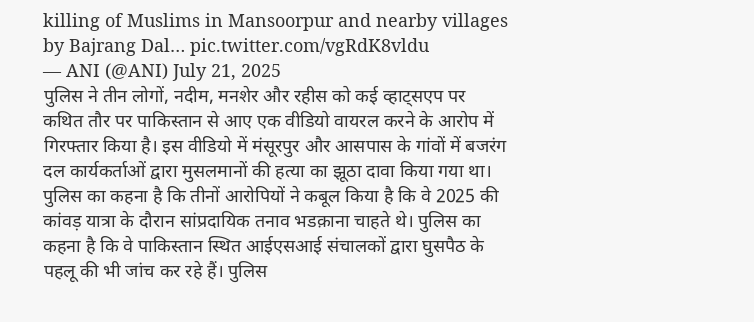killing of Muslims in Mansoorpur and nearby villages by Bajrang Dal… pic.twitter.com/vgRdK8vldu
— ANI (@ANI) July 21, 2025
पुलिस ने तीन लोगों, नदीम, मनशेर और रहीस को कई व्हाट्सएप पर कथित तौर पर पाकिस्तान से आए एक वीडियो वायरल करने के आरोप में गिरफ्तार किया है। इस वीडियो में मंसूरपुर और आसपास के गांवों में बजरंग दल कार्यकर्ताओं द्वारा मुसलमानों की हत्या का झूठा दावा किया गया था। पुलिस का कहना है कि तीनों आरोपियों ने कबूल किया है कि वे 2025 की कांवड़ यात्रा के दौरान सांप्रदायिक तनाव भडक़ाना चाहते थे। पुलिस का कहना है कि वे पाकिस्तान स्थित आईएसआई संचालकों द्वारा घुसपैठ के पहलू की भी जांच कर रहे हैं। पुलिस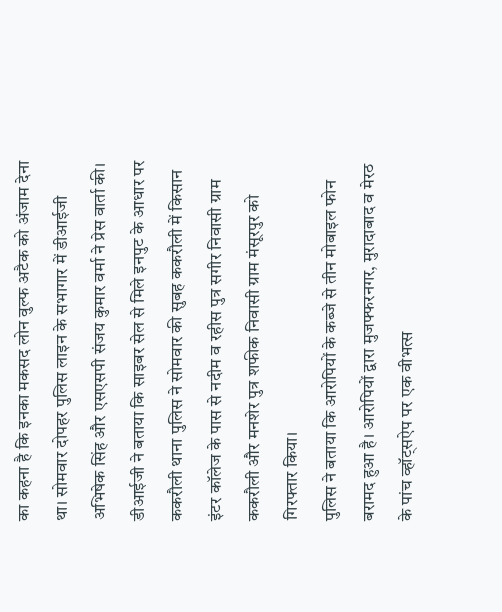का कहना है कि इनका मकसद लोन वुल्फ अटैक को अंजाम देना था। सोमवार दोपहर पुलिस लाइन के सभागार में डीआईजी अभिषेक सिंह और एसएसपी संजय कुमार वर्मा ने प्रेस वार्ता की। डीआईजी ने बताया कि साइबर सेल से मिले इनपुट के आधार पर ककरौली थाना पुलिस ने सोमवार की सुबह ककरौली में किसान इंटर कॉलेज के पास से नदीम व रहीस पुत्र सगीर निवासी ग्राम ककरौली और मनशेर पुत्र शफीक निवासी ग्राम मंसूरपुर को गिरफ्तार किया।
पुलिस ने बताया कि आरोपियों के कब्जे से तीन मोबाइल फोन बरामद हुआ है। आरोपियों द्वारा मुजफ्फरनगर, मुरादाबाद व मेरठ के पांच व्हॉट्सऐप पर एक वीभत्स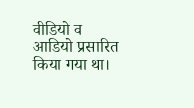वीडियो व आडियो प्रसारित किया गया था।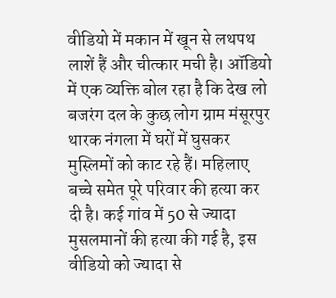वीडियो में मकान में खून से लथपथ लाशें हैं और चीत्कार मची है। ऑडियो में एक व्यक्ति बोल रहा है कि देख लो बजरंग दल के कुछ लोग ग्राम मंसूरपुर थारक नंगला में घरों में घुसकर मुस्लिमों को काट रहे हैं। महिलाए बच्चे समेत पूरे परिवार की हत्या कर दी है। कई गांव में 50 से ज्यादा मुसलमानों की हत्या की गई है, इस वीडियो को ज्यादा से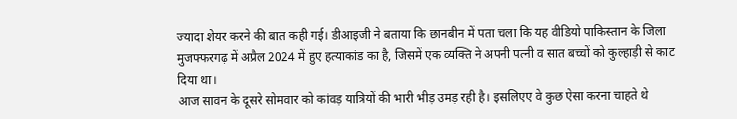ज्यादा शेयर करने की बात कही गई। डीआइजी ने बताया कि छानबीन में पता चला कि यह वीडियो पाकिस्तान के जिला मुजफ्फरगढ़ में अप्रैल 2024 में हुए हत्याकांड का है, जिसमें एक व्यक्ति ने अपनी पत्नी व सात बच्चों को कुल्हाड़ी से काट दिया था।
आज सावन के दूसरे सोमवार को कांवड़ यात्रियों की भारी भीड़ उमड़ रही है। इसलिएए वे कुछ ऐसा करना चाहते थे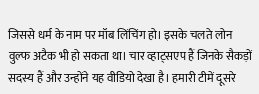जिससे धर्म के नाम पर मॉब लिंचिंग हो। इसके चलते लोन वुल्फ अटैक भी हो सकता था। चार व्हाट्सएप हैं जिनके सैकड़ों सदस्य हैं और उन्होंने यह वीडियो देखा है। हमारी टीमें दूसरे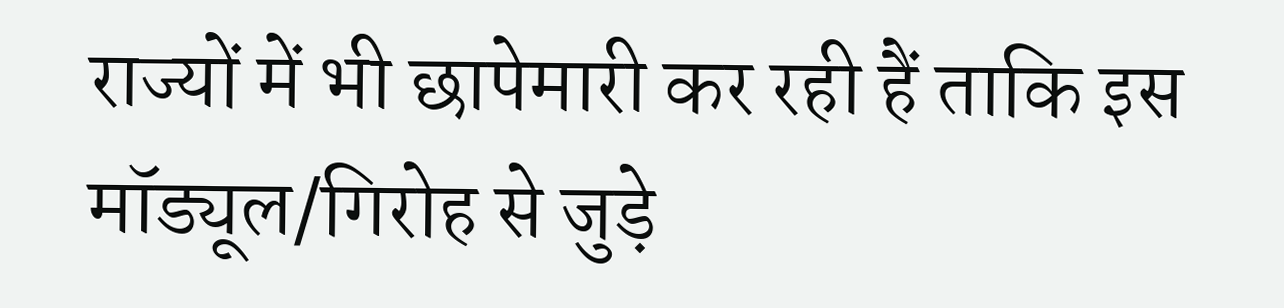राज्यों में भी छापेमारी कर रही हैं ताकि इस मॉड्यूल/गिरोह से जुड़े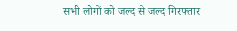सभी लोगों को जल्द से जल्द गिरफ्तार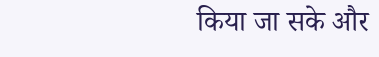किया जा सके और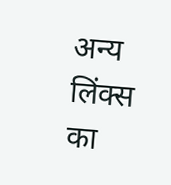अन्य लिंक्स का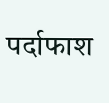पर्दाफाश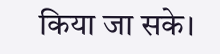किया जा सके।